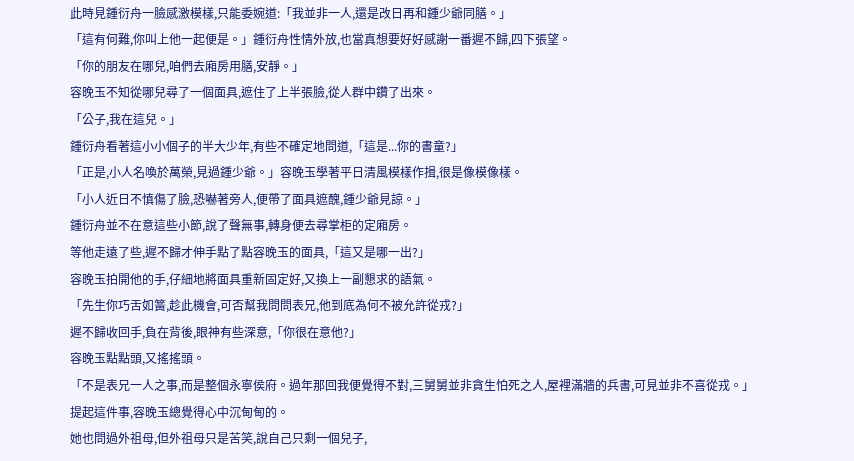此時見鍾衍舟一臉感激模樣,只能委婉道:「我並非一人,還是改日再和鍾少爺同膳。」
「這有何難,你叫上他一起便是。」鍾衍舟性情外放,也當真想要好好感謝一番遲不歸,四下張望。
「你的朋友在哪兒,咱們去廂房用膳,安靜。」
容晚玉不知從哪兒尋了一個面具,遮住了上半張臉,從人群中鑽了出來。
「公子,我在這兒。」
鍾衍舟看著這小小個子的半大少年,有些不確定地問道,「這是...你的書童?」
「正是,小人名喚於萬榮,見過鍾少爺。」容晚玉學著平日清風模樣作揖,很是像模像樣。
「小人近日不慎傷了臉,恐嚇著旁人,便帶了面具遮醜,鍾少爺見諒。」
鍾衍舟並不在意這些小節,說了聲無事,轉身便去尋掌柜的定廂房。
等他走遠了些,遲不歸才伸手點了點容晚玉的面具,「這又是哪一出?」
容晚玉拍開他的手,仔細地將面具重新固定好,又換上一副懇求的語氣。
「先生你巧舌如簧,趁此機會,可否幫我問問表兄,他到底為何不被允許從戎?」
遲不歸收回手,負在背後,眼神有些深意,「你很在意他?」
容晚玉點點頭,又搖搖頭。
「不是表兄一人之事,而是整個永寧侯府。過年那回我便覺得不對,三舅舅並非貪生怕死之人,屋裡滿牆的兵書,可見並非不喜從戎。」
提起這件事,容晚玉總覺得心中沉甸甸的。
她也問過外祖母,但外祖母只是苦笑,說自己只剩一個兒子,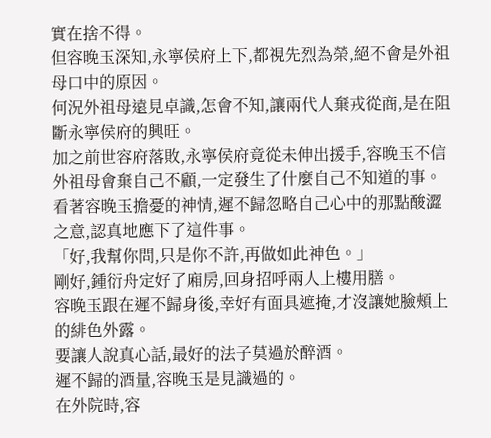實在捨不得。
但容晚玉深知,永寧侯府上下,都視先烈為榮,絕不會是外祖母口中的原因。
何況外祖母遠見卓識,怎會不知,讓兩代人棄戎從商,是在阻斷永寧侯府的興旺。
加之前世容府落敗,永寧侯府竟從未伸出援手,容晚玉不信外祖母會棄自己不顧,一定發生了什麼自己不知道的事。
看著容晚玉擔憂的神情,遲不歸忽略自己心中的那點酸澀之意,認真地應下了這件事。
「好,我幫你問,只是你不許,再做如此神色。」
剛好,鍾衍舟定好了廂房,回身招呼兩人上樓用膳。
容晚玉跟在遲不歸身後,幸好有面具遮掩,才沒讓她臉頰上的緋色外露。
要讓人說真心話,最好的法子莫過於醉酒。
遲不歸的酒量,容晚玉是見識過的。
在外院時,容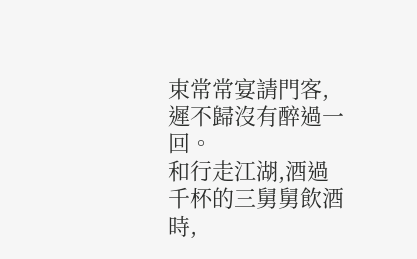束常常宴請門客,遲不歸沒有醉過一回。
和行走江湖,酒過千杯的三舅舅飲酒時,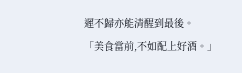遲不歸亦能清醒到最後。
「美食當前,不如配上好酒。」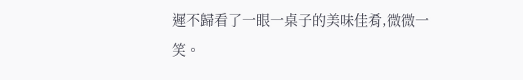遲不歸看了一眼一桌子的美味佳肴,微微一笑。